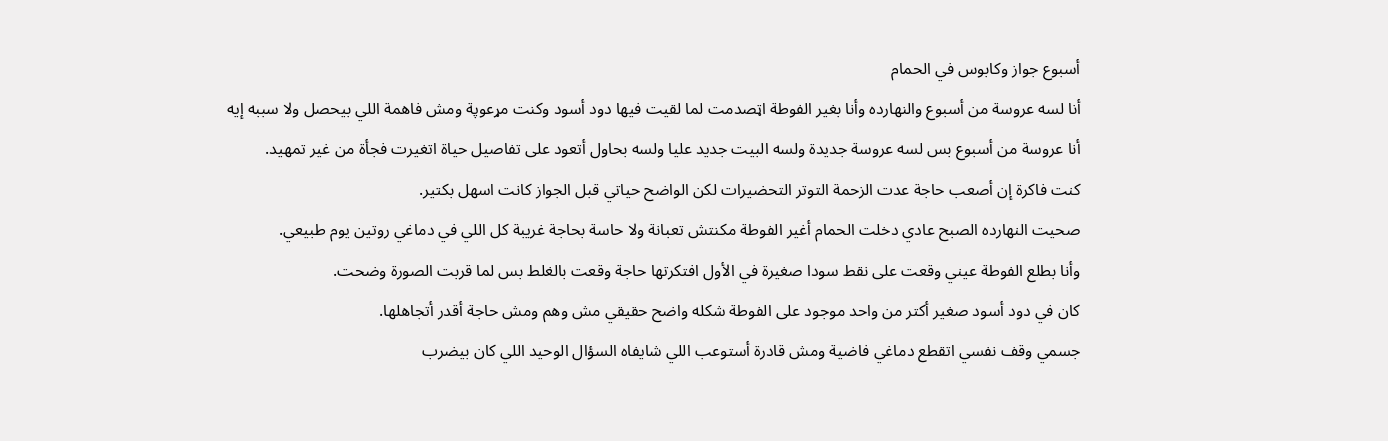أسبوع جواز وكابوس في الحمام
أنا لسه عروسة من أسبوع والنهارده وأنا بغير الفوطة اټصدمت لما لقيت فيها دود أسود وكنت مړعوپة ومش فاهمة اللي بيحصل ولا سببه إيه
أنا عروسة من أسبوع بس لسه عروسة جديدة ولسه البيت جديد عليا ولسه بحاول أتعود على تفاصيل حياة اتغيرت فجأة من غير تمهيد.
كنت فاكرة إن أصعب حاجة عدت الزحمة التوتر التحضيرات لكن الواضح حياتي قبل الجواز كانت اسهل بكتير.
صحيت النهارده الصبح عادي دخلت الحمام أغير الفوطة مكنتش تعبانة ولا حاسة بحاجة غريبة كل اللي في دماغي روتين يوم طبيعي.
وأنا بطلع الفوطة عيني وقعت على نقط سودا صغيرة في الأول افتكرتها حاجة وقعت بالغلط بس لما قربت الصورة وضحت.
كان في دود أسود صغير أكتر من واحد موجود على الفوطة شكله واضح حقيقي مش وهم ومش حاجة أقدر أتجاهلها.
جسمي وقف نفسي اتقطع دماغي فاضية ومش قادرة أستوعب اللي شايفاه السؤال الوحيد اللي كان بيضرب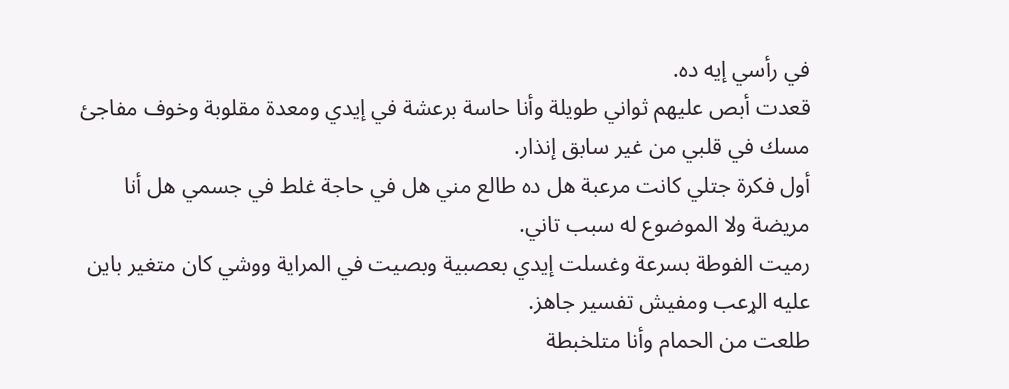في رأسي إيه ده.
قعدت أبص عليهم ثواني طويلة وأنا حاسة برعشة في إيدي ومعدة مقلوبة وخوف مفاجئ مسك في قلبي من غير سابق إنذار.
أول فكرة جتلي كانت مرعبة هل ده طالع مني هل في حاجة غلط في جسمي هل أنا مريضة ولا الموضوع له سبب تاني.
رميت الفوطة بسرعة وغسلت إيدي بعصبية وبصيت في المراية ووشي كان متغير باين عليه الړعب ومفيش تفسير جاهز.
طلعت من الحمام وأنا متلخبطة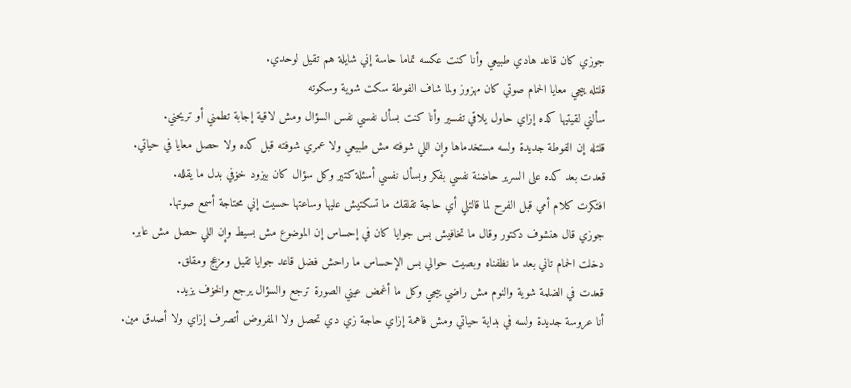جوزي كان قاعد هادي طبيعي وأنا كنت عكسه تماما حاسة إني شايلة هم تقيل لوحدي.
قلتله ييجي معايا الحمام صوتي كان مهزوز ولما شاف الفوطة سكت شوية وسكوته
سألني لقيتيها كده إزاي حاول يلاقي تفسير وأنا كنت بسأل نفسي نفس السؤال ومش لاقية إجابة تطمني أو تريحني.
قلتله إن الفوطة جديدة ولسه مستخدماها وإن اللي شوفته مش طبيعي ولا عمري شوفته قبل كده ولا حصل معايا في حياتي.
قعدت بعد كده على السرير حاضنة نفسي بفكر وبسأل نفسي أسئلة كتير وكل سؤال كان بيزود خۏفي بدل ما يقلله.
افتكرت كلام أمي قبل الفرح لما قالتلي أي حاجة تقلقك ما تسكتيش عليها وساعتها حسيت إني محتاجة أسمع صوتها.
جوزي قال هنشوف دكتور وقال ما تخافيش بس جوايا كان في إحساس إن الموضوع مش بسيط وإن اللي حصل مش عابر.
دخلت الحمام تاني بعد ما نظفناه وبصيت حوالي بس الإحساس ما راحش فضل قاعد جوايا تقيل ومزعج ومقلق.
قعدت في الضلمة شوية والنوم مش راضي ييجي وكل ما أغمض عيني الصورة ترجع والسؤال يرجع والخۏف يزيد.
أنا عروسة جديدة ولسه في بداية حياتي ومش فاهمة إزاي حاجة زي دي تحصل ولا المفروض أتصرف إزاي ولا أصدق مين.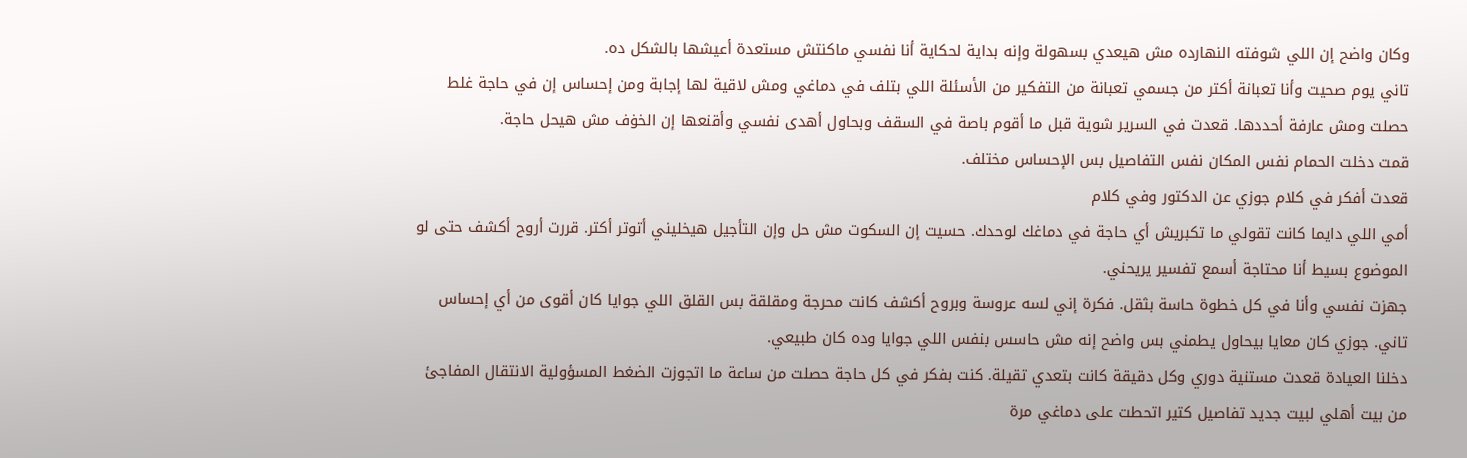وكان واضح إن اللي شوفته النهارده مش هيعدي بسهولة وإنه بداية لحكاية أنا نفسي ماكنتش مستعدة أعيشها بالشكل ده.
تاني يوم صحيت وأنا تعبانة أكتر من جسمي تعبانة من التفكير من الأسئلة اللي بتلف في دماغي ومش لاقية لها إجابة ومن إحساس إن في حاجة غلط حصلت ومش عارفة أحددها. قعدت في السرير شوية قبل ما أقوم باصة في السقف وبحاول أهدى نفسي وأقنعها إن الخۏف مش هيحل حاجة.
قمت دخلت الحمام نفس المكان نفس التفاصيل بس الإحساس مختلف.
قعدت أفكر في كلام جوزي عن الدكتور وفي كلام
أمي اللي دايما كانت تقولي ما تكبريش أي حاجة في دماغك لوحدك. حسيت إن السكوت مش حل وإن التأجيل هيخليني أتوتر أكتر. قررت أروح أكشف حتى لو الموضوع بسيط أنا محتاجة أسمع تفسير يريحني.
جهزت نفسي وأنا في كل خطوة حاسة بثقل. فكرة إني لسه عروسة وبروح أكشف كانت محرجة ومقلقة بس القلق اللي جوايا كان أقوى من أي إحساس تاني. جوزي كان معايا بيحاول يطمني بس واضح إنه مش حاسس بنفس اللي جوايا وده كان طبيعي.
دخلنا العيادة قعدت مستنية دوري وكل دقيقة كانت بتعدي تقيلة. كنت بفكر في كل حاجة حصلت من ساعة ما اتجوزت الضغط المسؤولية الانتقال المفاجئ من بيت أهلي لبيت جديد تفاصيل كتير اتحطت على دماغي مرة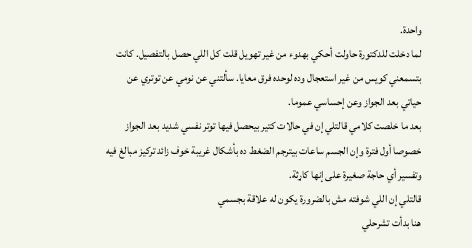واحدة.
لما دخلت للدكتورة حاولت أحكي بهدوء من غير تهويل قلت كل اللي حصل بالتفصيل. كانت بتسمعني كويس من غير استعجال وده لوحده فرق معايا. سألتني عن نومي عن توتري عن حياتي بعد الجواز وعن إحساسي عموما.
بعد ما خلصت كلامي قالتلي إن في حالات كتير بيحصل فيها توتر نفسي شديد بعد الجواز خصوصا أول فترة وإن الجسم ساعات بيترجم الضغط ده بأشكال غريبة خوف زائد تركيز مبالغ فيه وتفسير أي حاجة صغيرة على إنها کاړثة.
قالتلي إن اللي شوفته مش بالضرورة يكون له علاقة بجسمي
هنا بدأت تشرحلي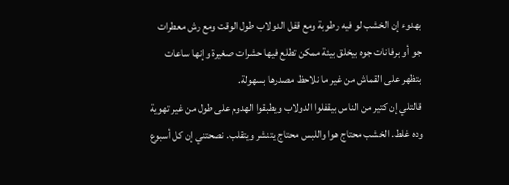بهدوء إن الخشب لو فيه رطوبة ومع قفل الدولاب طول الوقت ومع رش معطرات جو أو برفانات جوه بيخلق بيئة ممكن تطلع فيها حشرات صغيرة وإنها ساعات بتظهر على القماش من غير ما نلاحظ مصدرها بسهولة.
قالتلي إن كتير من الناس بيقفلوا الدولاب ويطبقوا الهدوم على طول من غير تهوية وده غلط. الخشب محتاج هوا واللبس محتاج يتنشر ويتقلب. نصحتني إن كل أسبوع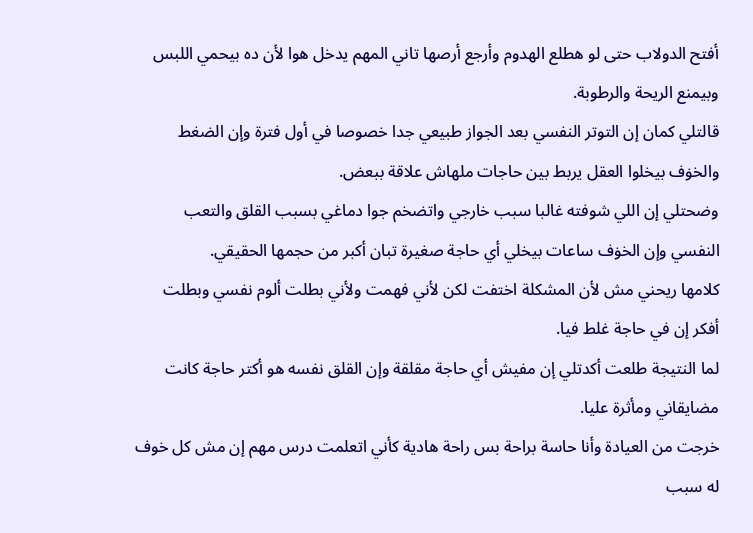أفتح الدولاب حتى لو هطلع الهدوم وأرجع أرصها تاني المهم يدخل هوا لأن ده بيحمي اللبس وبيمنع الريحة والرطوبة.
قالتلي كمان إن التوتر النفسي بعد الجواز طبيعي جدا خصوصا في أول فترة وإن الضغط والخۏف بيخلوا العقل يربط بين حاجات ملهاش علاقة ببعض.
وضحتلي إن اللي شوفته غالبا سبب خارجي واتضخم جوا دماغي بسبب القلق والتعب النفسي وإن الخۏف ساعات بيخلي أي حاجة صغيرة تبان أكبر من حجمها الحقيقي.
كلامها ريحني مش لأن المشكلة اختفت لكن لأني فهمت ولأني بطلت ألوم نفسي وبطلت أفكر إن في حاجة غلط فيا.
لما النتيجة طلعت أكدتلي إن مفيش أي حاجة مقلقة وإن القلق نفسه هو أكتر حاجة كانت مضايقاني ومأثرة عليا.
خرجت من العيادة وأنا حاسة براحة بس راحة هادية كأني اتعلمت درس مهم إن مش كل خوف له سبب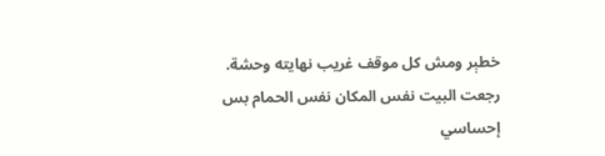خطېر ومش كل موقف غريب نهايته وحشة.
رجعت البيت نفس المكان نفس الحمام بس إحساسي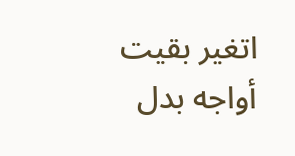اتغير بقيت أواجه بدل